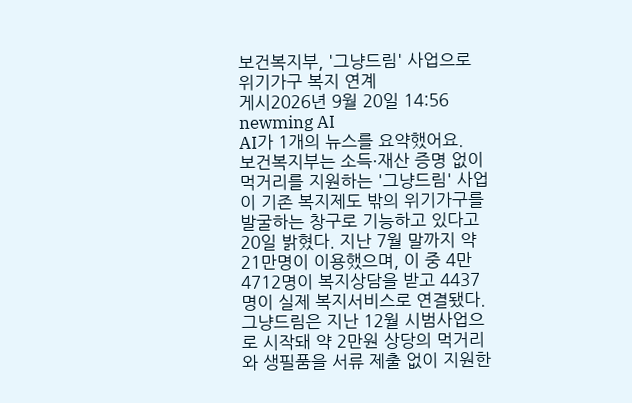보건복지부, '그냥드림' 사업으로 위기가구 복지 연계
게시2026년 9월 20일 14:56
newming AI
AI가 1개의 뉴스를 요약했어요.
보건복지부는 소득·재산 증명 없이 먹거리를 지원하는 '그냥드림' 사업이 기존 복지제도 밖의 위기가구를 발굴하는 창구로 기능하고 있다고 20일 밝혔다. 지난 7월 말까지 약 21만명이 이용했으며, 이 중 4만4712명이 복지상담을 받고 4437명이 실제 복지서비스로 연결됐다.
그냥드림은 지난 12월 시범사업으로 시작돼 약 2만원 상당의 먹거리와 생필품을 서류 제출 없이 지원한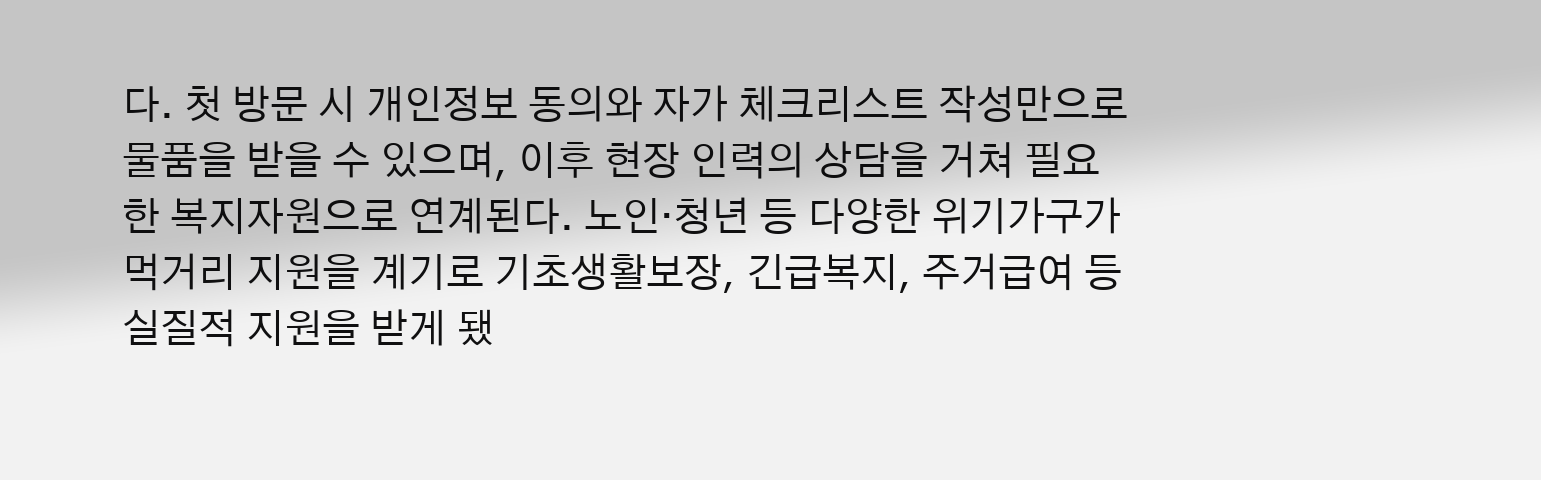다. 첫 방문 시 개인정보 동의와 자가 체크리스트 작성만으로 물품을 받을 수 있으며, 이후 현장 인력의 상담을 거쳐 필요한 복지자원으로 연계된다. 노인·청년 등 다양한 위기가구가 먹거리 지원을 계기로 기초생활보장, 긴급복지, 주거급여 등 실질적 지원을 받게 됐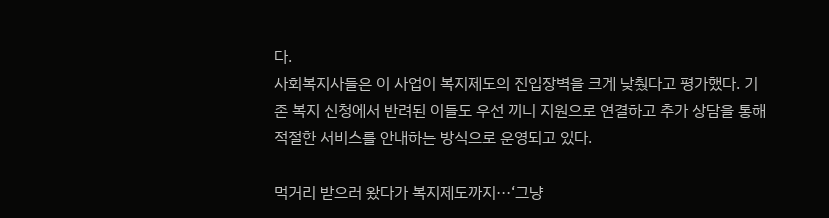다.
사회복지사들은 이 사업이 복지제도의 진입장벽을 크게 낮췄다고 평가했다. 기존 복지 신청에서 반려된 이들도 우선 끼니 지원으로 연결하고 추가 상담을 통해 적절한 서비스를 안내하는 방식으로 운영되고 있다.

먹거리 받으러 왔다가 복지제도까지···‘그냥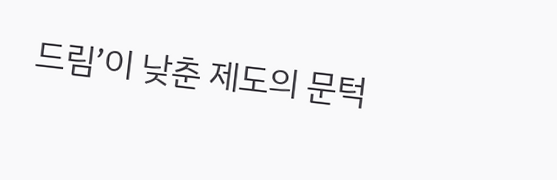드림’이 낮춘 제도의 문턱